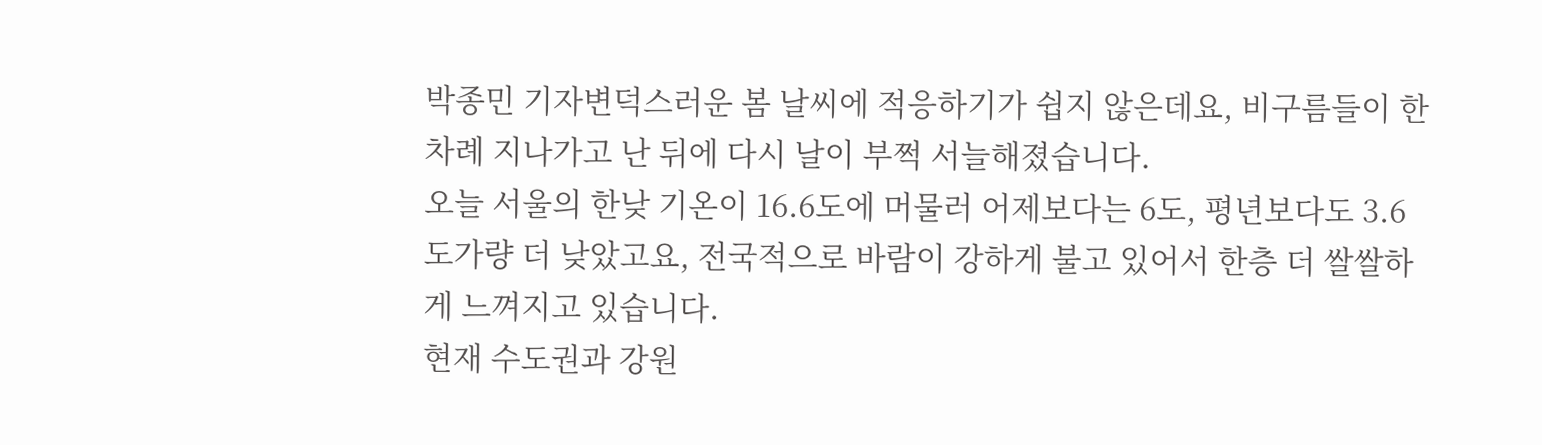박종민 기자변덕스러운 봄 날씨에 적응하기가 쉽지 않은데요, 비구름들이 한 차례 지나가고 난 뒤에 다시 날이 부쩍 서늘해졌습니다.
오늘 서울의 한낮 기온이 16.6도에 머물러 어제보다는 6도, 평년보다도 3.6도가량 더 낮았고요, 전국적으로 바람이 강하게 불고 있어서 한층 더 쌀쌀하게 느껴지고 있습니다.
현재 수도권과 강원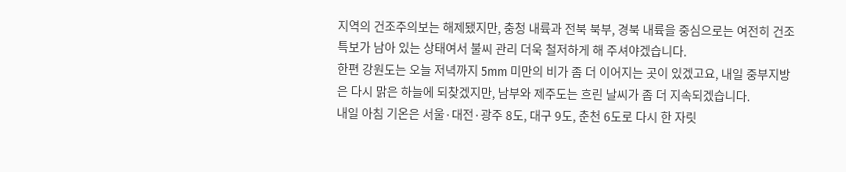지역의 건조주의보는 해제됐지만, 충청 내륙과 전북 북부, 경북 내륙을 중심으로는 여전히 건조특보가 남아 있는 상태여서 불씨 관리 더욱 철저하게 해 주셔야겠습니다.
한편 강원도는 오늘 저녁까지 5mm 미만의 비가 좀 더 이어지는 곳이 있겠고요, 내일 중부지방은 다시 맑은 하늘에 되찾겠지만, 남부와 제주도는 흐린 날씨가 좀 더 지속되겠습니다.
내일 아침 기온은 서울·대전·광주 8도, 대구 9도, 춘천 6도로 다시 한 자릿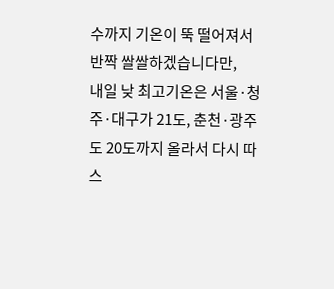수까지 기온이 뚝 떨어져서 반짝 쌀쌀하겠습니다만,
내일 낮 최고기온은 서울·청주·대구가 21도, 춘천·광주도 20도까지 올라서 다시 따스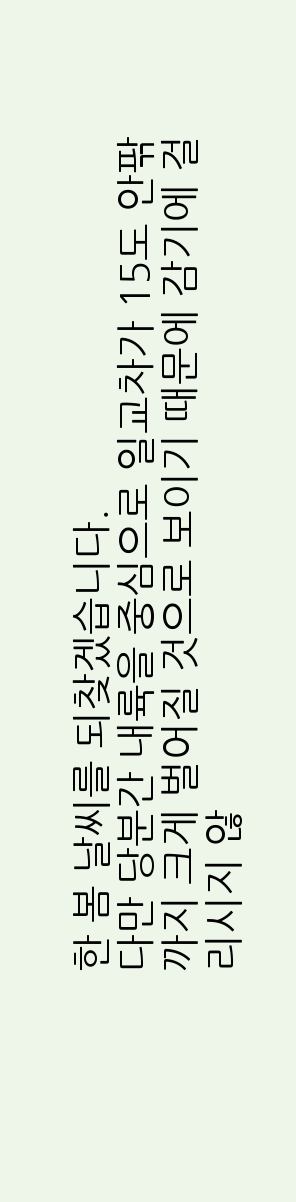한 봄 날씨를 되찾겠습니다.
다만 당분간 내륙을 중심으로 일교차가 15도 안팎까지 크게 벌어질 것으로 보이기 때문에 감기에 걸리시지 않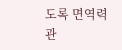도록 면역력 관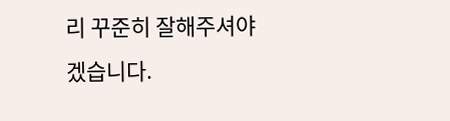리 꾸준히 잘해주셔야겠습니다.